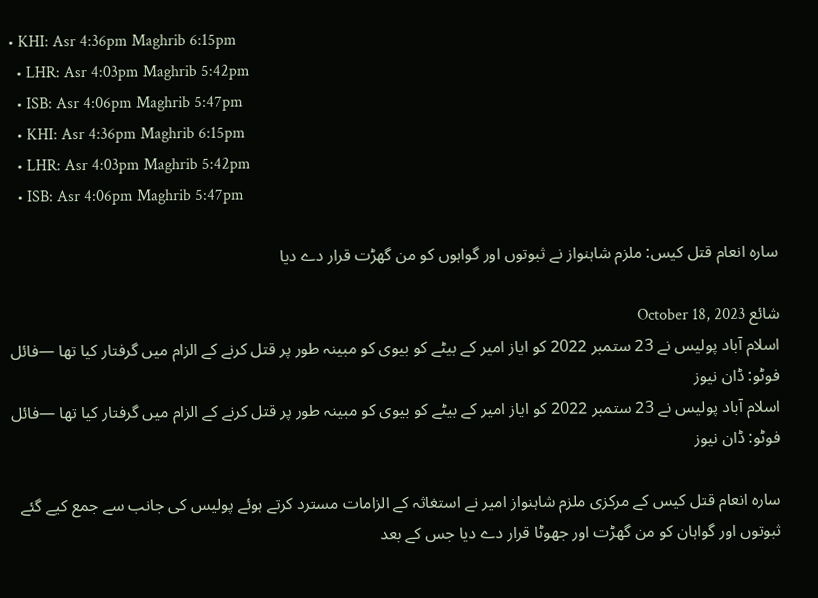• KHI: Asr 4:36pm Maghrib 6:15pm
  • LHR: Asr 4:03pm Maghrib 5:42pm
  • ISB: Asr 4:06pm Maghrib 5:47pm
  • KHI: Asr 4:36pm Maghrib 6:15pm
  • LHR: Asr 4:03pm Maghrib 5:42pm
  • ISB: Asr 4:06pm Maghrib 5:47pm

سارہ انعام قتل کیس: ملزم شاہنواز نے ثبوتوں اور گواہوں کو من گھڑت قرار دے دیا

شائع October 18, 2023
اسلام آباد پولیس نے 23 ستمبر 2022 کو ایاز امیر کے بیٹے کو بیوی کو مبینہ طور پر قتل کرنے کے الزام میں گرفتار کیا تھا —فائل فوٹو: ڈان نیوز
اسلام آباد پولیس نے 23 ستمبر 2022 کو ایاز امیر کے بیٹے کو بیوی کو مبینہ طور پر قتل کرنے کے الزام میں گرفتار کیا تھا —فائل فوٹو: ڈان نیوز

سارہ انعام قتل کیس کے مرکزی ملزم شاہنواز امیر نے استغاثہ کے الزامات مسترد کرتے ہوئے پولیس کی جانب سے جمع کیے گئے ثبوتوں اور گواہان کو من گھڑت اور جھوٹا قرار دے دیا جس کے بعد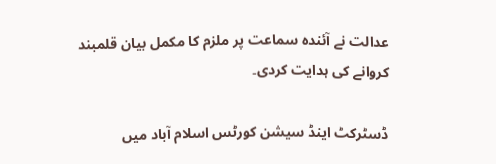عدالت نے آئندہ سماعت پر ملزم کا مکمل بیان قلمبند کروانے کی ہدایت کردی۔

ڈسٹرکٹ اینڈ سیشن کورٹس اسلام آباد میں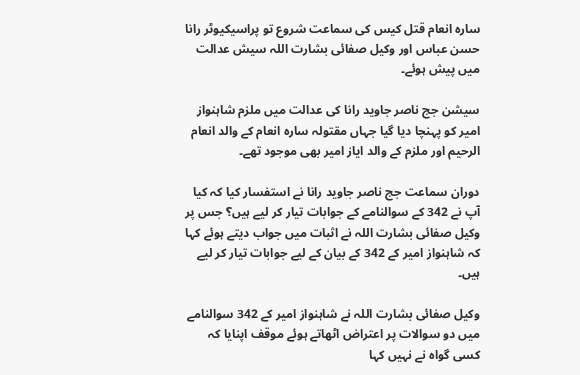سارہ انعام قتل کیس کی سماعت شروع تو پراسیکیوٹر رانا حسن عباس اور وکیل صفائی بشارت اللہ سیش عدالت میں پیش ہوئے۔

سیشن جج ناصر جاوید رانا کی عدالت میں ملزم شاہنواز امیر کو پہنچا دیا گیا جہاں مقتولہ سارہ انعام کے والد انعام الرحیم اور ملزم کے والد ایاز امیر بھی موجود تھے۔

دوران سماعت جج ناصر جاوید رانا نے استفسار کیا کہ کیا آپ نے 342 کے سوالنامے کے جوابات تیار کر لیے ہیں؟ جس پر وکیل صفائی بشارت اللہ نے اثبات میں جواب دیتے ہوئے کہا کہ شاہنواز امیر کے 342 کے بیان کے لیے جوابات تیار کر لیے ہیں۔

وکیل صفائی بشارت اللہ نے شاہنواز امیر کے 342 سوالنامے میں دو سوالات پر اعتراض اٹھاتے ہوئے موقف اپنایا کہ کسی گواہ نے نہیں کہا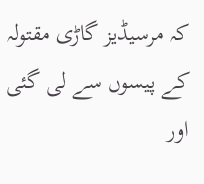کہ مرسیڈیز گاڑی مقتولہ کے پیسوں سے لی گئی اور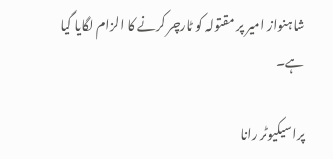شاہنواز امیر پر مقتولہ کو ٹارچر کرنے کا الزام لگایا گیا ہے۔

پراسیکیوٹر رانا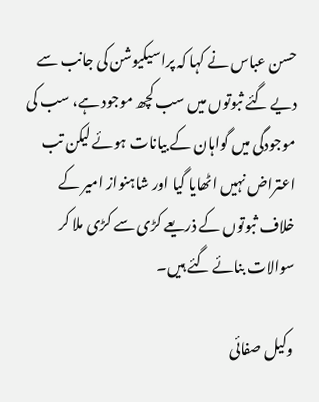حسن عباس نے کہا کہ پراسیکیوشن کی جانب سے دیے گئے ثبوتوں میں سب کچھ موجود ہے، سب کی موجودگی میں گواہان کے بیانات ہوئے لیکن تب اعتراض نہیں اٹھایا گیا اور شاہنواز امیر کے خلاف ثبوتوں کے ذریعے کڑی سے کڑی ملا کر سوالات بنائے گئے ہیں۔

وکیل صفائی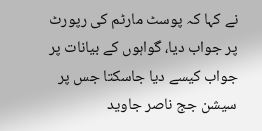نے کہا کہ پوسٹ مارٹم کی رپورٹ پر جواب دیا، گواہوں کے بیانات پر جواب کیسے دیا جاسکتا جس پر سیشن جج ناصر جاوید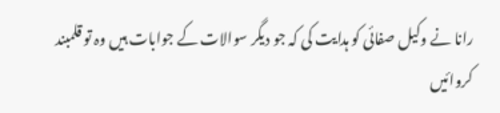رانا نے وکیل صفائی کو ہدایت کی کہ جو دیگر سوالات کے جوابات ہیں وہ تو قلمبند کروائیں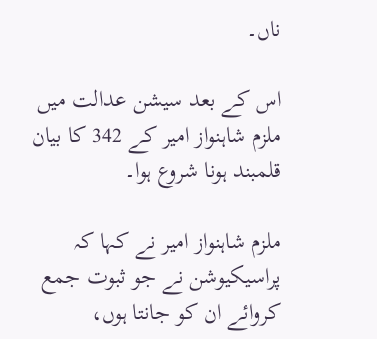ناں۔

اس کے بعد سیشن عدالت میں ملزم شاہنواز امیر کے 342 کا بیان قلمبند ہونا شروع ہوا۔

ملزم شاہنواز امیر نے کہا کہ پراسیکیوشن نے جو ثبوت جمع کروائے ان کو جانتا ہوں،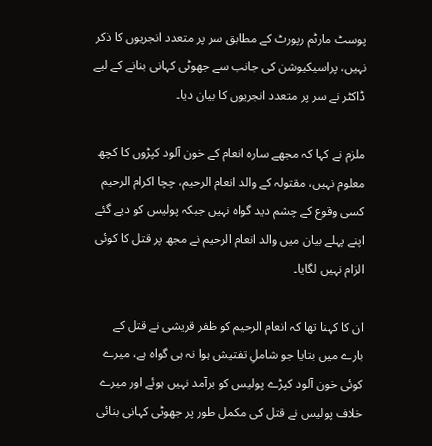پوسٹ مارٹم رپورٹ کے مطابق سر پر متعدد انجریوں کا ذکر نہیں، پراسیکیوشن کی جانب سے جھوٹی کہانی بنانے کے لیے ڈاکٹر نے سر پر متعدد انجریوں کا بیان دیا۔

ملزم نے کہا کہ مجھے سارہ انعام کے خون آلود کپڑوں کا کچھ معلوم نہیں، مقتولہ کے والد انعام الرحیم، چچا اکرام الرحیم کسی وقوع کے چشم دید گواہ نہیں جبکہ پولیس کو دیے گئے اپنے پہلے بیان میں والد انعام الرحیم نے مجھ پر قتل کا کوئی الزام نہیں لگایا۔

ان کا کہنا تھا کہ انعام الرحیم کو ظفر قریشی نے قتل کے بارے میں بتایا جو شاملِ تفتیش ہوا نہ ہی گواہ ہے، میرے کوئی خون آلود کپڑے پولیس کو برآمد نہیں ہوئے اور میرے خلاف پولیس نے قتل کی مکمل طور پر جھوٹی کہانی بنائی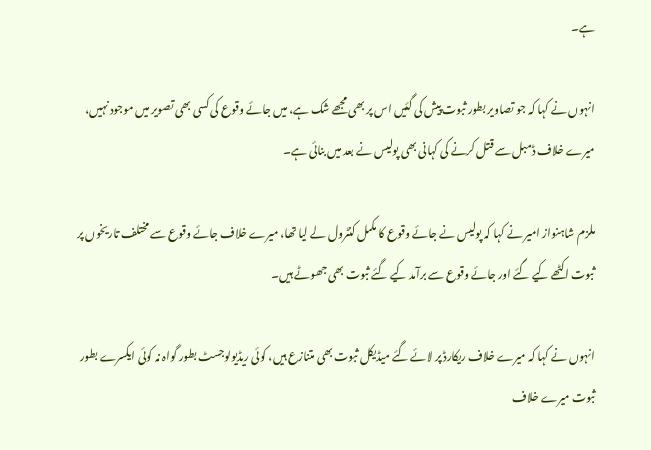ہے۔

انہوں نے کہا کہ جو تصاویر بطور ثبوت پیش کی گئیں اس پر بھی مجھے شک ہے، میں جائے وقوع کی کسی بھی تصویر میں موجود نہیں، میرے خلاف ڈمبل سے قتل کرنے کی کہانی بھی پولیس نے بعد میں بنائی ہے۔

ملزم شاہنواز امیر نے کہا کہ پولیس نے جائے وقوع کا مکمل کنٹرول لے لیا تھا، میرے خلاف جائے وقوع سے مختلف تاریخوں پر ثبوت اکٹھے کیے گئے اور جائے وقوع سے برآمد کیے گئے ثبوت بھی جھوٹے ہیں۔

انہوں نے کہا کہ میرے خلاف ریکارڈ پر لائے گئے میڈیکل ثبوت بھی متنازع ہیں، کوئی ریڈیولوجسٹ بطور گواہ نہ کوئی ایکسرے بطور ثبوت میرے خلاف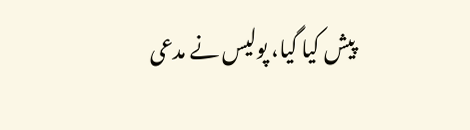پیش کیا گیا، پولیس نے مدعی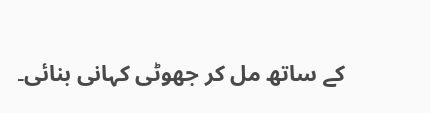کے ساتھ مل کر جھوٹی کہانی بنائی۔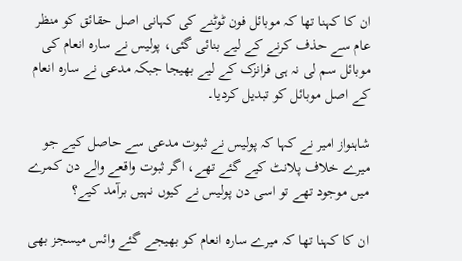ان کا کہنا تھا کہ موبائل فون ٹوٹنے کی کہانی اصل حقائق کو منظر عام سے حذف کرنے کے لیے بنائی گئی، پولیس نے سارہ انعام کی موبائل سم لی نہ ہی فرانزک کے لیے بھیجا جبکہ مدعی نے سارہ انعام کے اصل موبائل کو تبدیل کردیا۔

شاہنواز امیر نے کہا کہ پولیس نے ثبوت مدعی سے حاصل کیے جو میرے خلاف پلانٹ کیے گئے تھے، اگر ثبوت واقعے والے دن کمرے میں موجود تھے تو اسی دن پولیس نے کیوں نہیں برآمد کیے؟

ان کا کہنا تھا کہ میرے سارہ انعام کو بھیجے گئے وائس میسجز بھی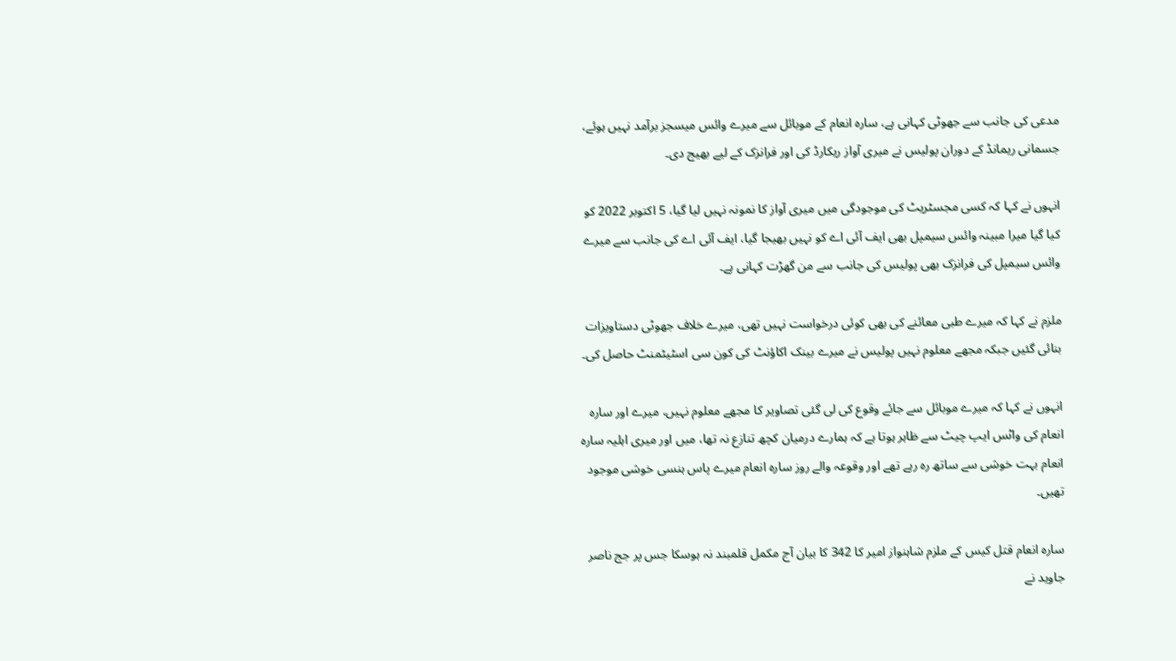مدعی کی جانب سے جھوٹی کہانی ہے، سارہ انعام کے موبائل سے میرے وائس میسجز برآمد نہیں ہوئے، جسمانی ریمانڈ کے دوران پولیس نے میری آواز ریکارڈ کی اور فرانزک کے لیے بھیج دی۔

انہوں نے کہا کہ کسی مجسٹریٹ کی موجودگی میں میری آواز کا نمونہ نہیں لیا گیا، 5 اکتوبر 2022 کو کیا گیا میرا مبینہ وائس سیمپل بھی ایف آئی اے کو نہیں بھیجا گیا، ایف آئی اے کی جانب سے میرے وائس سیمپل کی فرانزک بھی پولیس کی جانب سے من گھڑت کہانی ہے۔

ملزم نے کہا کہ میرے طبی معائنے کی بھی کوئی درخواست نہیں تھی، میرے خلاف جھوٹی دستاویزات بنائی گئیں جبکہ مجھے معلوم نہیں پولیس نے میرے بینک اکاؤنٹ کی کون سی اسٹیٹمنٹ حاصل کی۔

انہوں نے کہا کہ میرے موبائل سے جائے وقوع کی لی گئی تصاویر کا مجھے معلوم نہیں، میرے اور سارہ انعام کی واٹس ایپ چیٹ سے ظاہر ہوتا ہے کہ ہمارے درمیان کچھ تنازع نہ تھا، میں اور میری اہلیہ سارہ انعام بہت خوشی سے ساتھ رہ رہے تھے اور وقوعہ والے روز سارہ انعام میرے پاس ہنسی خوشی موجود تھیں۔

سارہ انعام قتل کیس کے ملزم شاہنواز امیر کا 342 کا بیان آج مکمل قلمبند نہ ہوسکا جس پر جج ناصر جاوید نے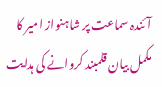آئندہ سماعت پر شاہنواز امیر کا مکمل بیان قلمبند کروانے کی ہدایت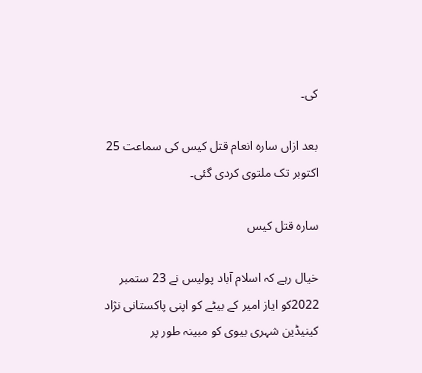کی۔

بعد ازاں سارہ انعام قتل کیس کی سماعت 25 اکتوبر تک ملتوی کردی گئی۔

سارہ قتل کیس

خیال رہے کہ اسلام آباد پولیس نے 23 ستمبر 2022کو ایاز امیر کے بیٹے کو اپنی پاکستانی نژاد کینیڈین شہری بیوی کو مبینہ طور پر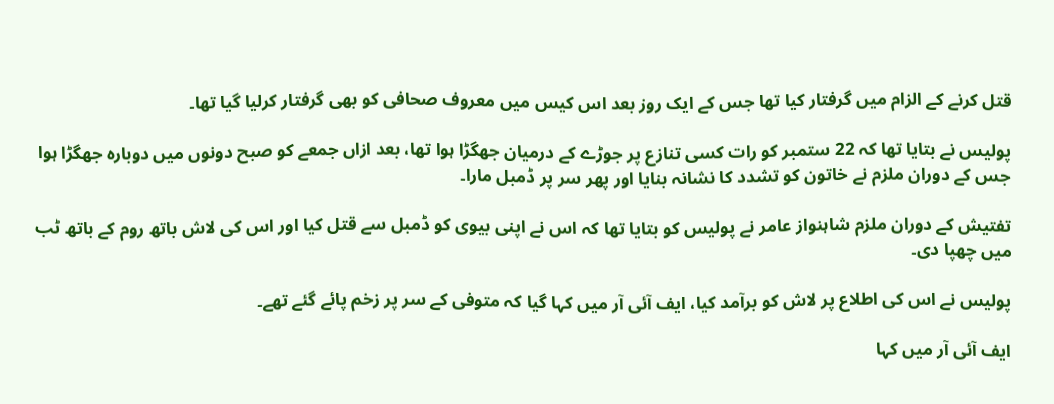قتل کرنے کے الزام میں گرفتار کیا تھا جس کے ایک روز بعد اس کیس میں معروف صحافی کو بھی گرفتار کرلیا گیا تھا۔

پولیس نے بتایا تھا کہ 22 ستمبر کو رات کسی تنازع پر جوڑے کے درمیان جھگڑا ہوا تھا، بعد ازاں جمعے کو صبح دونوں میں دوبارہ جھگڑا ہوا جس کے دوران ملزم نے خاتون کو تشدد کا نشانہ بنایا اور پھر سر پر ڈمبل مارا۔

تفتیش کے دوران ملزم شاہنواز عامر نے پولیس کو بتایا تھا کہ اس نے اپنی بیوی کو ڈمبل سے قتل کیا اور اس کی لاش باتھ روم کے باتھ ٹب میں چھپا دی۔

پولیس نے اس کی اطلاع پر لاش کو برآمد کیا، ایف آئی آر میں کہا گیا کہ متوفی کے سر پر زخم پائے گئے تھے۔

ایف آئی آر میں کہا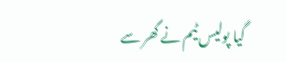گیا پولیس ٹیم نے گھر سے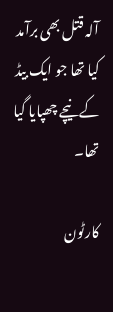آلہ قتل بھی برآمد کیا تھا جو ایک بیڈ کے نیچے چھپایا گیا تھا۔

کارٹون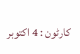کارٹون : 4 اکتوبر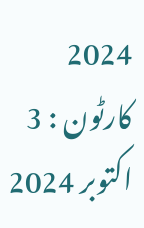2024
کارٹون : 3 اکتوبر 2024